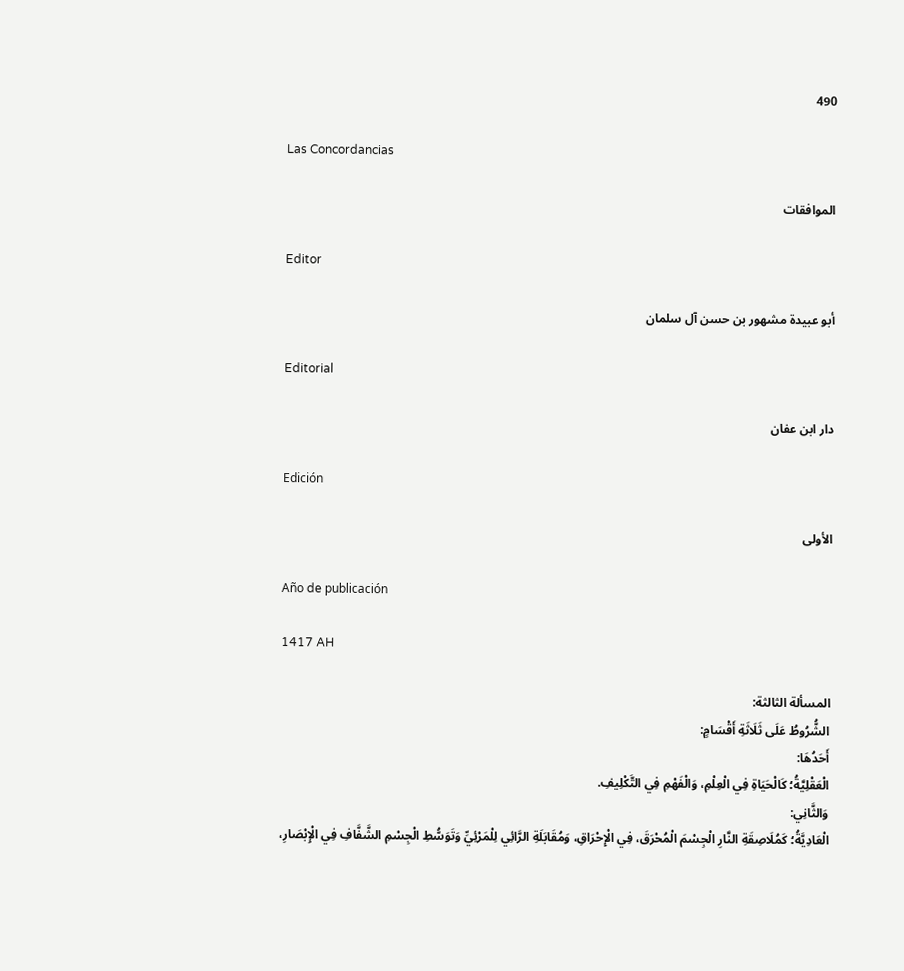490

Las Concordancias

الموافقات

Editor

أبو عبيدة مشهور بن حسن آل سلمان

Editorial

دار ابن عفان

Edición

الأولى

Año de publicación

1417 AH

المسألة الثالثة:
الشُّرُوطُ عَلَى ثَلَاثَةِ أَقْسَامٍ:
أَحَدُهَا:
الْعَقْلِيَّةُ؛ كَالْحَيَاةِ فِي الْعِلْمِ، وَالْفَهْمِ فِي التَّكْلِيفِ.
وَالثَّانِي:
الْعَادِيَّةُ؛ كَمُلَاصِقَةِ النَّارِ الْجِسْمَ الْمُحْرَقَ، فِي الْإِحْرَاقِ، وَمُقَابَلَةِ الرَّائِي لِلْمَرْئِيِّ وَتَوَسُّطِ الْجِسْمِ الشَّفَّافِ فِي الْإِبْصَارِ،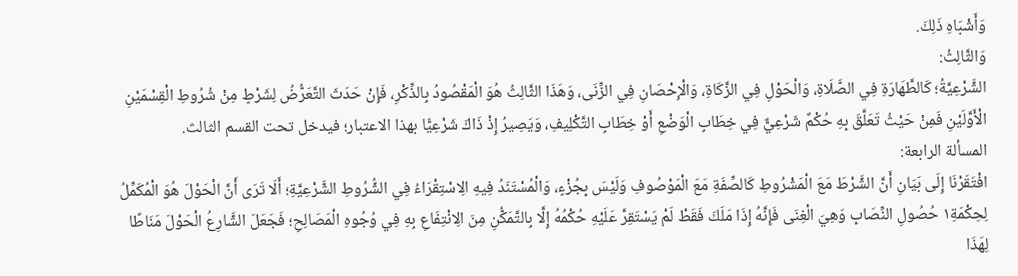وَأَشْبَاهِ ذَلِكَ.
وَالثَّالِثُ:
الشَّرْعِيَّةُ؛ كَالطَّهَارَةِ فِي الصَّلَاةِ، وَالْحَوْلِ فِي الزَّكَاةِ، وَالْإِحْصَانِ فِي الزِّنَى، وَهَذَا الثَّالِثُ هُوَ الْمَقْصُودُ بِالذِّكْرِ، فَإِنْ حَدَثَ التَّعَرُّضُ لِشَرْطٍ مِنْ شُرُوطِ الْقِسْمَيْنِ الْأَوَّلَيْنِ فَمِنْ حَيْثُ تَعَلَّقَ بِهِ حُكْمٌ شَرْعِيٌّ فِي خِطَابِ الْوَضْعِ أَوْ خِطَابِ التَّكْلِيفِ، وَيَصِيرُ إِذْ ذَاكَ شَرْعِيًّا بهذا الاعتبار؛ فيدخل تحت القسم الثالث.
المسألة الرابعة:
افْتَقَرْنَا إِلَى بَيَانِ أَنَّ الشَّرْطَ مَعَ الْمَشْرُوطِ كَالصِّفَةِ مَعَ الْمَوْصُوفِ وَلَيْسَ بِجُزْءٍ، وَالْمُسْتَنَدُ فِيهِ الِاسْتِقْرَاءُ فِي الشُّرُوطِ الشَّرْعِيَّةِ؛ أَلَا تَرَى أَنَّ الْحَوْلَ هُوَ الْمُكَمِّلُ لِحِكْمَةِ١ حُصُولِ النِّصَابِ وَهِيَ الْغِنَى فَإِنَّهُ إِذَا مَلَكَ فَقَطْ لَمْ يَسْتَقِرَّ عَلَيْهِ حُكْمُهُ إِلَّا بِالتَّمَكُّنِ مِنَ الِانْتِفَاعِ بِهِ فِي وُجُوهِ الْمَصَالِحِ؛ فَجَعَلَ الشَّارِعُ الْحَوْلَ مَنَاطًا لِهَذَا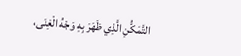التَّمَكُّنِ الَّذِي ظَهَرَ بِهِ وَجْهُ الْغِنَى،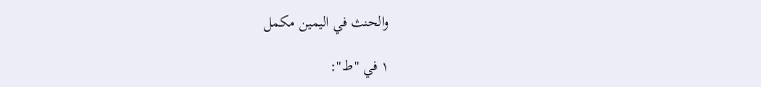والحنث في اليمين مكمل

١ في "ط":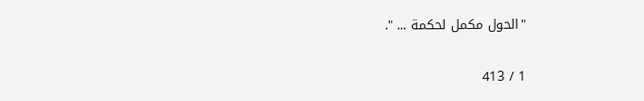"الحول مكمل لحكمة ... ".

1 / 413